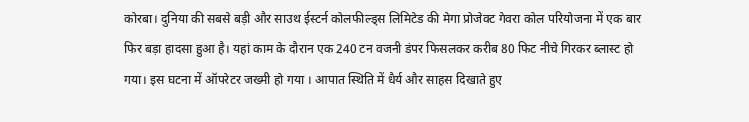कोरबा। दुनिया की सबसे बड़ी और साउथ ईस्टर्न कोलफील्ड्स लिमिटेड की मेगा प्रोजेक्ट गेवरा कोल परियोजना में एक बार फिर बड़ा हादसा हुआ है। यहां काम के दौरान एक 240 टन वजनी डंपर फिसलकर करीब 80 फिट नीचे गिरकर ब्लास्ट हो गया। इस घटना में ऑपरेटर जख्मी हो गया । आपात स्थिति में धैर्य और साहस दिखाते हुए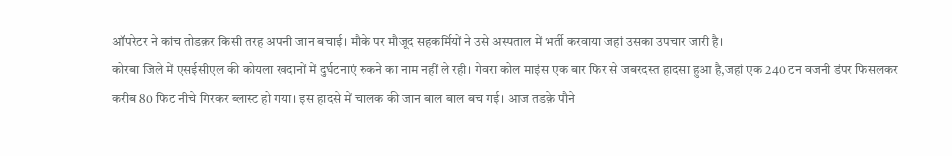ऑपरेटर ने कांच तोडक़र किसी तरह अपनी जान बचाई। मौके पर मौजूद सहकर्मियों ने उसे अस्पताल में भर्ती करवाया जहां उसका उपचार जारी है।
कोरबा जिले में एसईसीएल की कोयला खदानों में दुर्घटनाएं रुकने का नाम नहीं ले रही। गेवरा कोल माइंस एक बार फिर से जबरदस्त हादसा हुआ है,जहां एक 240 टन वजनी डंपर फिसलकर करीब 80 फिट नीचे गिरकर ब्लास्ट हो गया। इस हादसे में चालक की जान बाल बाल बच गई। आज तडक़े पौने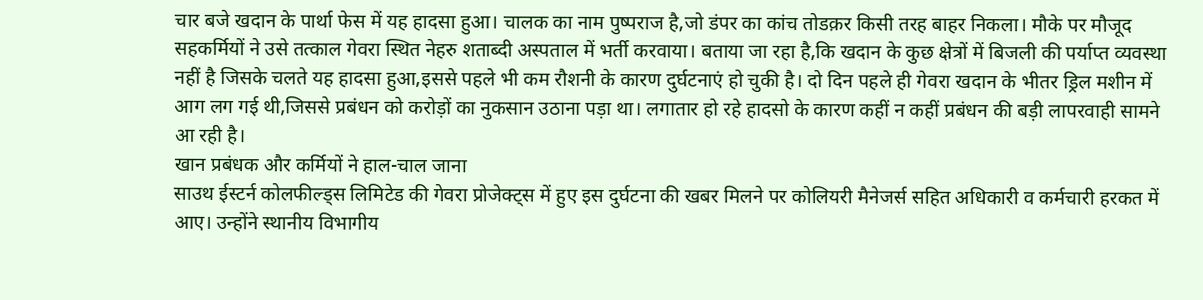चार बजे खदान के पार्था फेस में यह हादसा हुआ। चालक का नाम पुष्पराज है,जो डंपर का कांच तोडक़र किसी तरह बाहर निकला। मौके पर मौजूद सहकर्मियों ने उसे तत्काल गेवरा स्थित नेहरु शताब्दी अस्पताल में भर्ती करवाया। बताया जा रहा है,कि खदान के कुछ क्षेत्रों में बिजली की पर्याप्त व्यवस्था नहीं है जिसके चलते यह हादसा हुआ,इससे पहले भी कम रौशनी के कारण दुर्घटनाएं हो चुकी है। दो दिन पहले ही गेवरा खदान के भीतर ड्रिल मशीन में आग लग गई थी,जिससे प्रबंधन को करोड़ों का नुकसान उठाना पड़ा था। लगातार हो रहे हादसो के कारण कहीं न कहीं प्रबंधन की बड़ी लापरवाही सामने आ रही है।
खान प्रबंधक और कर्मियों ने हाल-चाल जाना
साउथ ईस्टर्न कोलफील्ड्स लिमिटेड की गेवरा प्रोजेक्ट्स में हुए इस दुर्घटना की खबर मिलने पर कोलियरी मैनेजर्स सहित अधिकारी व कर्मचारी हरकत में आए। उन्होंने स्थानीय विभागीय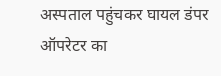अस्पताल पहुंचकर घायल डंपर ऑपरेटर का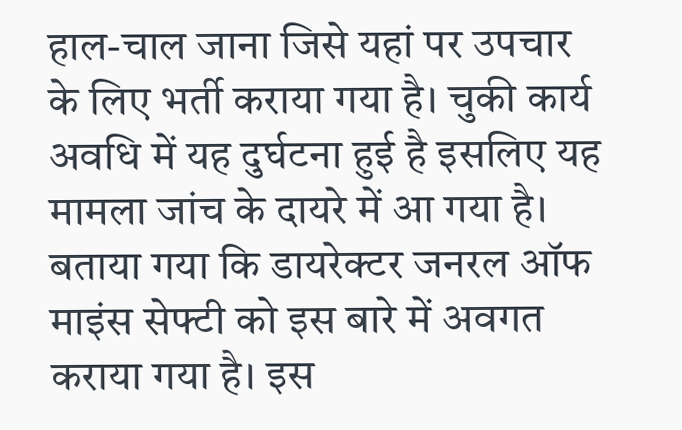हाल-चाल जाना जिसे यहां पर उपचार के लिए भर्ती कराया गया है। चुकी कार्य अवधि में यह दुर्घटना हुई है इसलिए यह मामला जांच के दायरे में आ गया है। बताया गया कि डायरेक्टर जनरल ऑफ माइंस सेफ्टी को इस बारे में अवगत कराया गया है। इस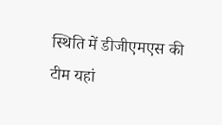स्थिति में डीजीएमएस की टीम यहां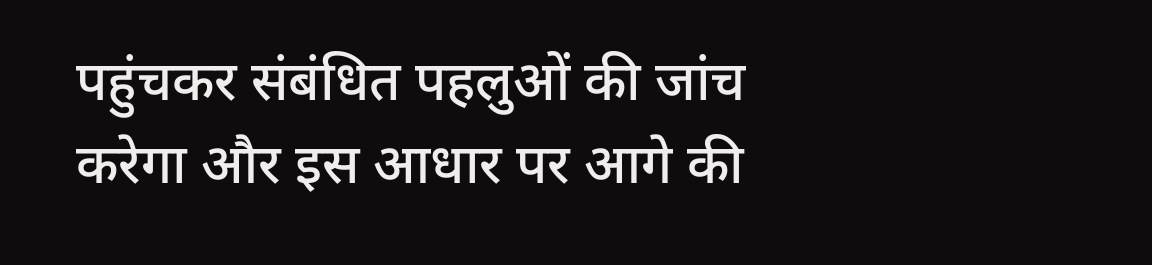पहुंचकर संबंधित पहलुओं की जांच करेगा और इस आधार पर आगे की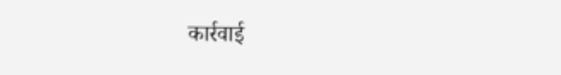कार्रवाई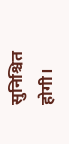सुनिश्चित होगी।